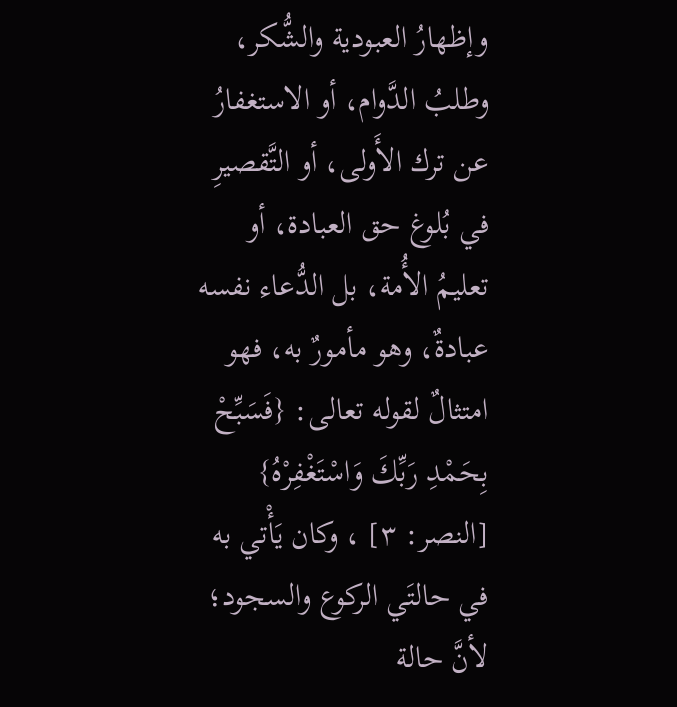وإظهارُ العبودية والشُّكر، وطلبُ الدَّوام، أو الاستغفارُ عن ترك الأَولى، أو التَّقصيرِ في بُلوغ حق العبادة، أو تعليمُ الأُمة، بل الدُّعاء نفسه عبادةٌ، وهو مأمورٌ به، فهو امتثالٌ لقوله تعالى: {فَسَبِّحْ بِحَمْدِ رَبِّكَ وَاسْتَغْفِرْهُ} [النصر: ٣] ، وكان يَأْتي به في حالتَي الركوع والسجود؛ لأنَّ حالة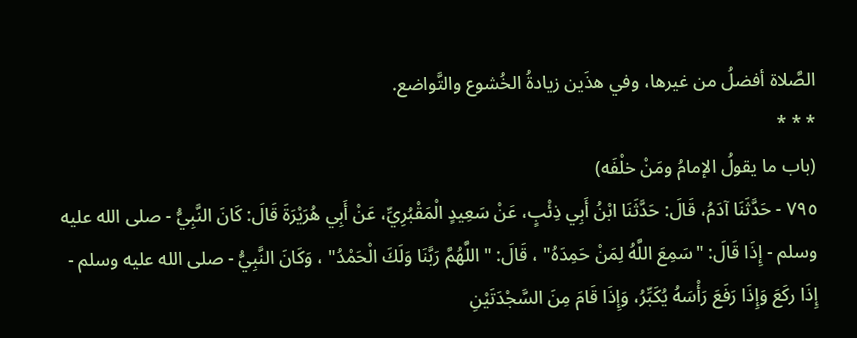الصَّلاة أفضلُ من غيرها، وفي هذَين زيادةُ الخُشوع والتَّواضع.
* * *
(باب ما يقولُ الإمامُ ومَنْ خلْفَه)
٧٩٥ - حَدَّثَنَا آدَمُ، قَالَ: حَدَّثَنَا ابْنُ أَبِي ذِئْبٍ، عَنْ سَعِيدٍ الْمَقْبُرِيِّ، عَنْ أَبِي هُرَيْرَةَ قَالَ: كَانَ النَّبِيُّ - صلى الله عليه وسلم - إِذَا قَالَ: "سَمِعَ اللَّهُ لِمَنْ حَمِدَهُ" ، قَالَ: "اللَّهُمَّ رَبَّنَا وَلَكَ الْحَمْدُ" ، وَكَانَ النَّبِيُّ - صلى الله عليه وسلم - إِذَا ركَعَ وَإِذَا رَفَعَ رَأْسَهُ يُكَبِّرُ، وَإِذَا قَامَ مِنَ السَّجْدَتَيْنِ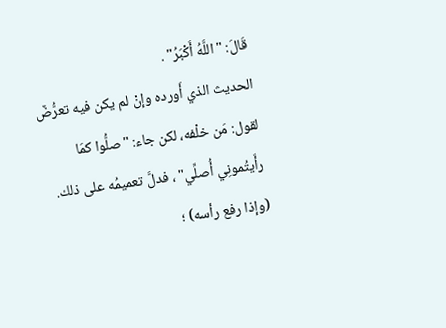قَالَ: "اللَّهُ أَكْبَرُ" .
الحديث الذي أَورده وإنْ لم يكن فيه تعرُّضٌ لقول: مَن خلْفه، لكن جاء: "صلُّوا كمَا رأَيتُمونِي أُصلِّي" ، فدلَّ تعميمُه على ذلك.
(وإذا رفع رأسه) ؛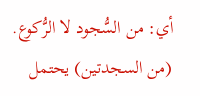أي: من السُّجود لا الرُّكوع.
(من السجدتين) يحتمل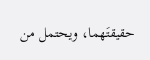حقيقتَهما، ويحتمل من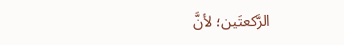الرَّكعتَين؛ لأنَّ